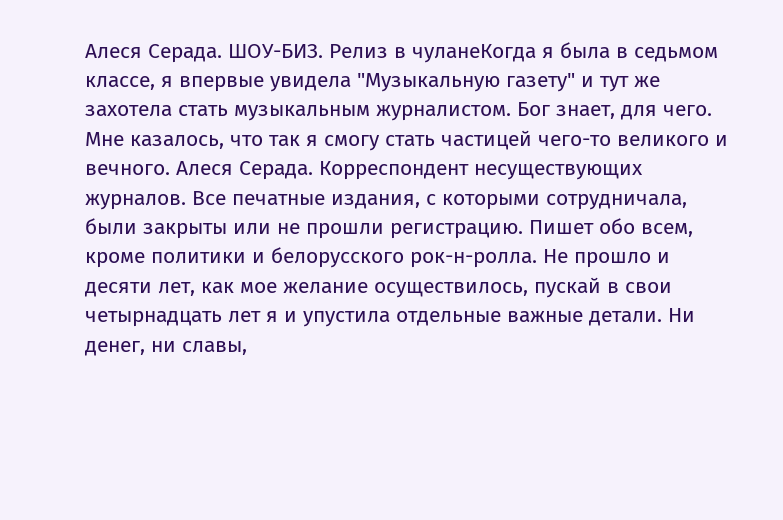Алеся Серада. ШОУ-БИЗ. Релиз в чуланеКогда я была в седьмом классе, я впервые увидела "Музыкальную газету" и тут же захотела стать музыкальным журналистом. Бог знает, для чего. Мне казалось, что так я смогу стать частицей чего-то великого и вечного. Алеся Серада. Корреспондент несуществующих журналов. Все печатные издания, с которыми сотрудничала, были закрыты или не прошли регистрацию. Пишет обо всем, кроме политики и белорусского рок-н-ролла. Не прошло и десяти лет, как мое желание осуществилось, пускай в свои четырнадцать лет я и упустила отдельные важные детали. Ни денег, ни славы,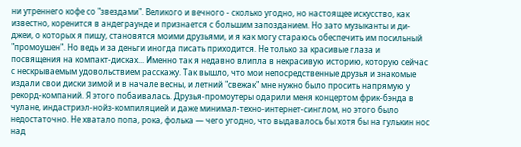ни утреннего кофе со "звездами". Великого и вечного - сколько угодно, но настоящее искусство, как известно, коренится в андеграунде и признается с большим запозданием. Но зато музыканты и ди-джеи, о которых я пишу, становятся моими друзьями, и я как могу стараюсь обеспечить им посильный "промоушен". Но ведь и за деньги иногда писать приходится. Не только за красивые глаза и посвящения на компакт-дисках... Именно так я недавно влипла в некрасивую историю, которую сейчас с нескрываемым удовольствием расскажу. Так вышло, что мои непосредственные друзья и знакомые издали свои диски зимой и в начале весны, и летний "свежак" мне нужно было просить напрямую у рекорд-компаний. Я этого побаивалась. Друзья-промоутеры одарили меня концертом фрик-бэнда в чулане, индастриэл-нойз-компиляцией и даже минимал-техно-интернет-синглом, но этого было недостаточно. Не хватало попа, рока, фолька — чего угодно, что выдавалось бы хотя бы на гулькин нос над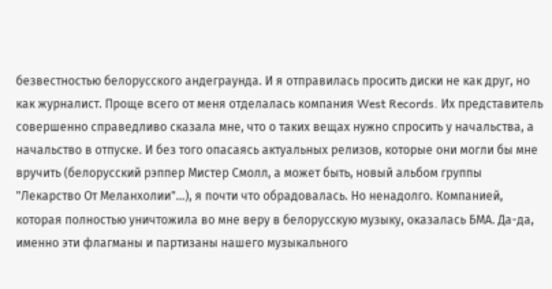безвестностью белорусского андеграунда. И я отправилась просить диски не как друг, но как журналист. Проще всего от меня отделалась компания West Records. Их представитель совершенно справедливо сказала мне, что о таких вещах нужно спросить у начальства, а начальство в отпуске. И без того опасаясь актуальных релизов, которые они могли бы мне вручить (белорусский рэппер Мистер Смолл, а может быть, новый альбом группы "Лекарство От Меланхолии"...), я почти что обрадовалась. Но ненадолго. Компанией, которая полностью уничтожила во мне веру в белорусскую музыку, оказалась БМА. Да-да, именно эти флагманы и партизаны нашего музыкального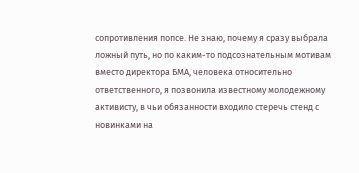сопротивления попсе. Не знаю, почему я сразу выбрала ложный путь, но по каким-то подсознательным мотивам вместо директора БМА, человека относительно ответственного, я позвонила известному молодежному активисту, в чьи обязанности входило стеречь стенд с новинками на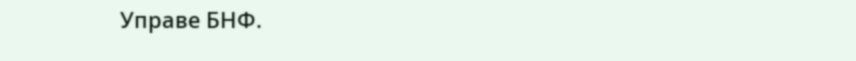Управе БНФ.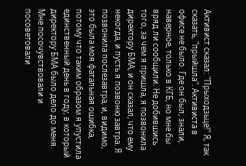Активист сказал: "Прыходзьце!" Я, так сказать, "прыйшла". Активиста в офисе не было. Где он был, знали, наверное, только в КГБ, но мне бы вряд ли сообщили. Не добившись того, за чем я пришла, я позвонила директору БМА, и он сказал, что ему некогда, и пусть я позвоню завтра. Я позвонила послезавтра, и, видимо, это была моя фатальная ошибка, потому что таким образом я упустила единственный день в году, в который директору БМА было дело до меня. Мне посочувствовали и посоветовали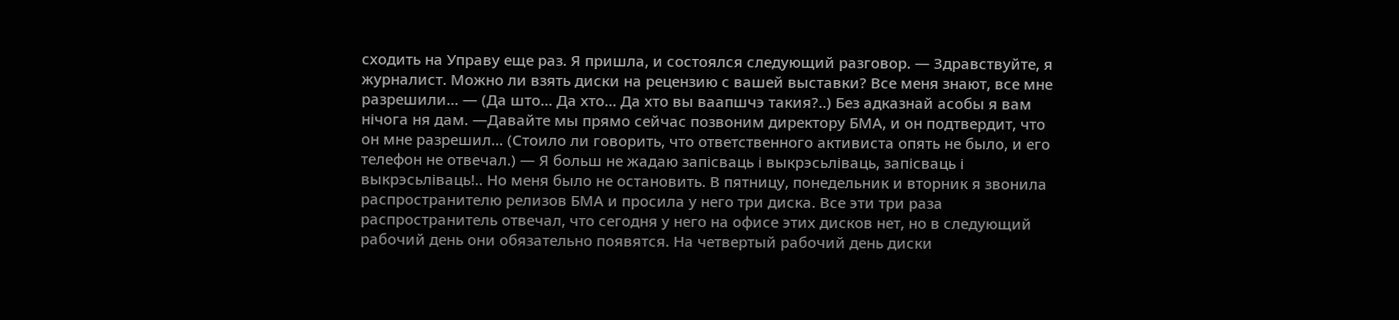сходить на Управу еще раз. Я пришла, и состоялся следующий разговор. — Здравствуйте, я журналист. Можно ли взять диски на рецензию с вашей выставки? Все меня знают, все мне разрешили... — (Да што... Да хто... Да хто вы ваапшчэ такия?..) Без адказнай асобы я вам нічога ня дам. —Давайте мы прямо сейчас позвоним директору БМА, и он подтвердит, что он мне разрешил... (Стоило ли говорить, что ответственного активиста опять не было, и его телефон не отвечал.) — Я больш не жадаю запісваць і выкрэсьліваць, запісваць і выкрэсьліваць!.. Но меня было не остановить. В пятницу, понедельник и вторник я звонила распространителю релизов БМА и просила у него три диска. Все эти три раза распространитель отвечал, что сегодня у него на офисе этих дисков нет, но в следующий рабочий день они обязательно появятся. На четвертый рабочий день диски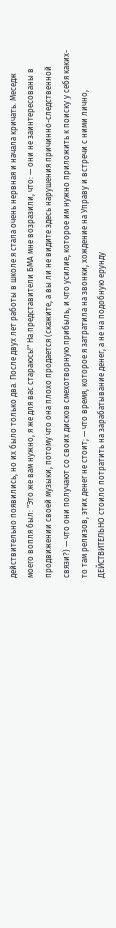действительно появились, но их было только два. После двух лет работы в школе я стала очень нервная и начала кричать. Меседж моего вопля был: "Это же вам нужно, я же для вас стараюсь!" На представители БМА мне возразили, что: — они не заинтересованы в продвижении своей музыки, потому что она плохо продается (скажите, а вы ли не видите здесь нарушения причинно-следственной связи?) — что они получают со своих дисков смехотворную прибыль, и что усилие, которое им нужно приложить к поиску у себя каких-то там релизов, этих денег не стоит; — что время, которое я затратила на звонки, хождение на Управу и встречи с ними лично, ДЕЙСТВИТЕЛЬНО стоило потратить на зарабатывание денег, а не на подобную ерунду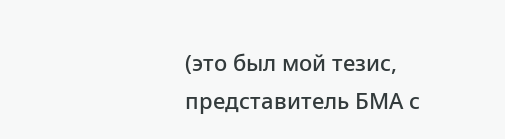(это был мой тезис, представитель БМА с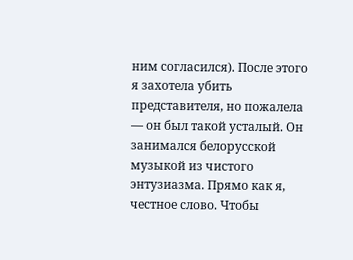ним согласился). После этого я захотела убить представителя, но пожалела — он был такой усталый. Он занимался белорусской музыкой из чистого энтузиазма. Прямо как я, честное слово. Чтобы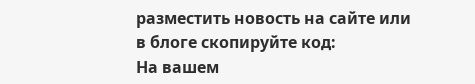разместить новость на сайте или в блоге скопируйте код:
На вашем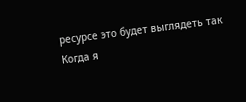ресурсе это будет выглядеть так
Когда я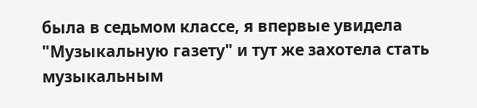была в седьмом классе, я впервые увидела "Музыкальную газету" и тут же захотела стать музыкальным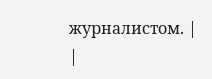журналистом. |
|